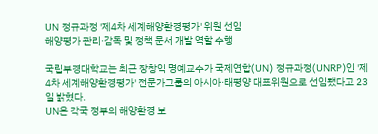UN 정규과정 '제4차 세계해양환경평가' 위원 선임
해양평가 관리·감독 및 정책 문서 개발 역할 수행

국립부경대학교는 최근 장창익 명예교수가 국제연합(UN) 정규과정(UNRP)인 '제4차 세계해양환경평가' 전문가그룹의 아시아·태평양 대표위원으로 선임됐다고 23일 밝혔다.
UN은 각국 정부의 해양환경 보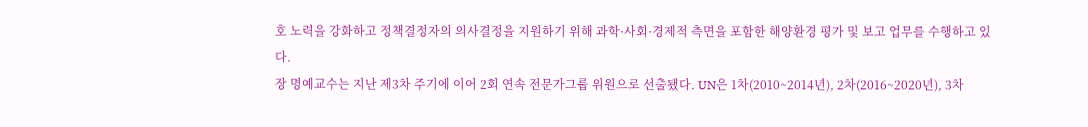호 노력을 강화하고 정책결정자의 의사결정을 지원하기 위해 과학·사회·경제적 측면을 포함한 해양환경 평가 및 보고 업무를 수행하고 있다.
장 명예교수는 지난 제3차 주기에 이어 2회 연속 전문가그룹 위원으로 선출됐다. UN은 1차(2010~2014년), 2차(2016~2020년), 3차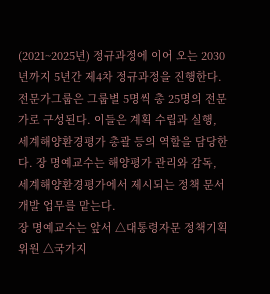(2021~2025년) 정규과정에 이어 오는 2030년까지 5년간 제4차 정규과정을 진행한다.
전문가그룹은 그룹별 5명씩 총 25명의 전문가로 구성된다. 이들은 계획 수립과 실행, 세계해양환경평가 총괄 등의 역할을 담당한다. 장 명예교수는 해양평가 관리와 감독, 세계해양환경평가에서 제시되는 정책 문서 개발 업무를 맡는다.
장 명예교수는 앞서 △대통령자문 정책기획위원 △국가지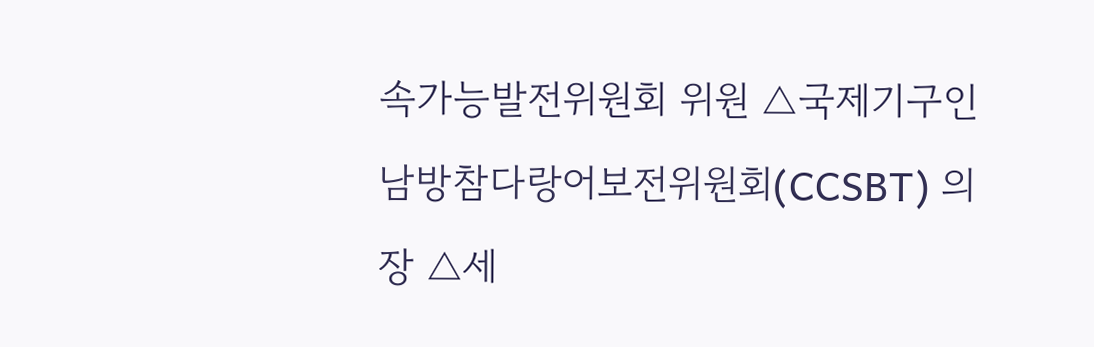속가능발전위원회 위원 △국제기구인 남방참다랑어보전위원회(CCSBT) 의장 △세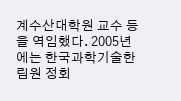계수산대학원 교수 등을 역임했다. 2005년에는 한국과학기술한림원 정회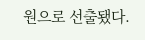원으로 선출됐다.